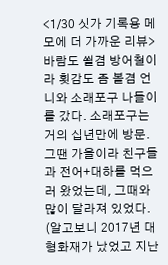<1/30 싯가 기록용 메모에 더 가까운 리뷰> 바람도 쐴겸 방어철이라 횟감도 좀 볼겸 언니와 소래포구 나들이를 갔다. 소래포구는 거의 십년만에 방문. 그땐 가을이라 친구들과 전어+대하를 먹으러 왔었는데, 그때와 많이 달라져 있었다. (알고보니 2017년 대형화재가 났었고 지난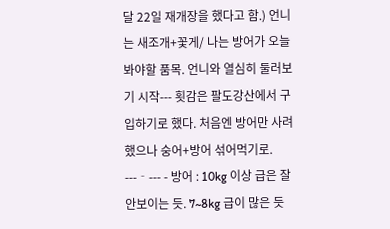달 22일 재개장을 했다고 함.) 언니는 새조개+꽃게/ 나는 방어가 오늘 봐야할 품목. 언니와 열심히 둘러보기 시작--- 횟감은 팔도강산에서 구입하기로 했다. 처음엔 방어만 사려했으나 숭어+방어 섞어먹기로. ---‐--- - 방어 : 10kg 이상 급은 잘 안보이는 듯. 7~8kg 급이 많은 듯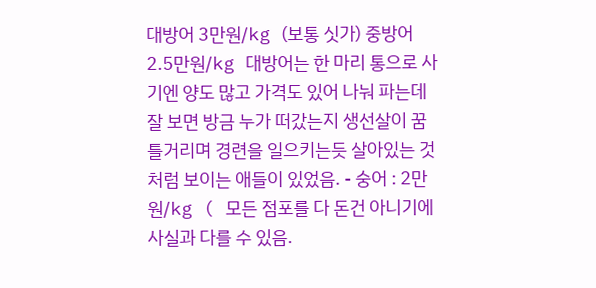대방어 3만원/kg (보통 싯가) 중방어 2.5만원/kg 대방어는 한 마리 통으로 사기엔 양도 많고 가격도 있어 나눠 파는데 잘 보면 방금 누가 떠갔는지 생선살이 꿈틀거리며 경련을 일으키는듯 살아있는 것 처럼 보이는 애들이 있었음. - 숭어 : 2만원/kg ( 모든 점포를 다 돈건 아니기에 사실과 다를 수 있음.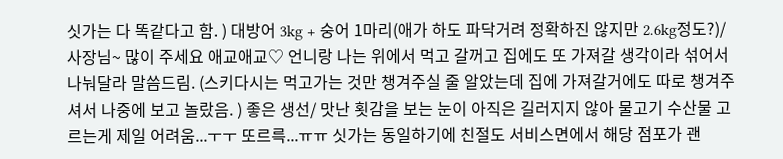싯가는 다 똑같다고 함. ) 대방어 3kg + 숭어 1마리(애가 하도 파닥거려 정확하진 않지만 2.6kg정도?)/ 사장님~ 많이 주세요 애교애교♡ 언니랑 나는 위에서 먹고 갈꺼고 집에도 또 가져갈 생각이라 섞어서 나눠달라 말씀드림. (스키다시는 먹고가는 것만 챙겨주실 줄 알았는데 집에 가져갈거에도 따로 챙겨주셔서 나중에 보고 놀랐음. ) 좋은 생선/ 맛난 횟감을 보는 눈이 아직은 길러지지 않아 물고기 수산물 고르는게 제일 어려움...ㅜㅜ 또르륵...ㅠㅠ 싯가는 동일하기에 친절도 서비스면에서 해당 점포가 괜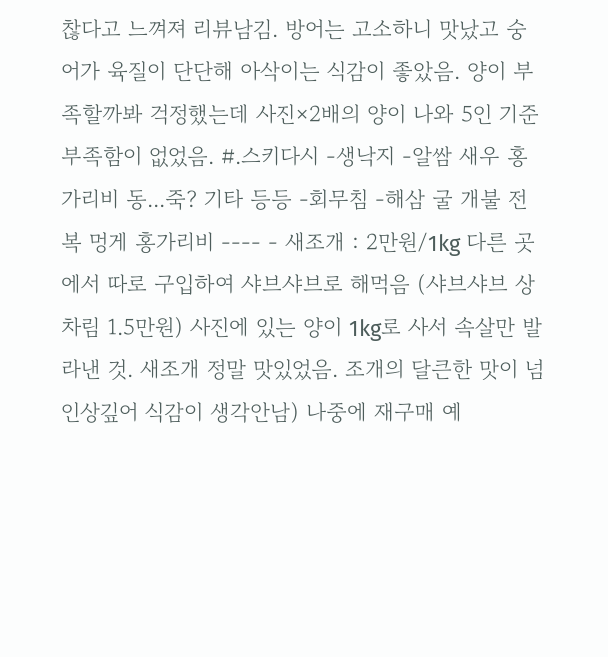찮다고 느껴져 리뷰남김. 방어는 고소하니 맛났고 숭어가 육질이 단단해 아삭이는 식감이 좋았음. 양이 부족할까봐 걱정했는데 사진×2배의 양이 나와 5인 기준 부족함이 없었음. #.스키다시 -생낙지 -알쌈 새우 홍가리비 동...죽? 기타 등등 -회무침 -해삼 굴 개불 전복 멍게 홍가리비 ‐--- - 새조개 : 2만원/1kg 다른 곳에서 따로 구입하여 샤브샤브로 해먹음 (샤브샤브 상차림 1.5만원) 사진에 있는 양이 1kg로 사서 속살만 발라낸 것. 새조개 정말 맛있었음. 조개의 달큰한 맛이 넘 인상깊어 식감이 생각안남) 나중에 재구매 예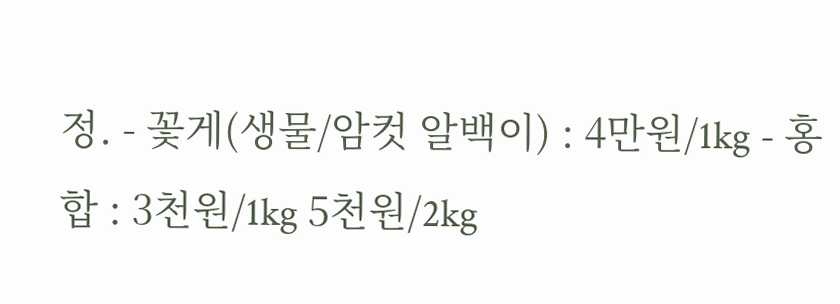정. - 꽃게(생물/암컷 알백이) : 4만원/1kg - 홍합 : 3천원/1kg 5천원/2kg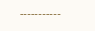‐--‐---‐---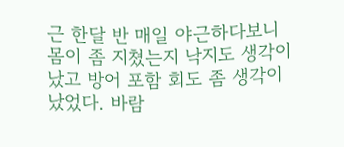근 한달 반 매일 야근하다보니 몸이 좀 지쳤는지 낙지도 생각이 났고 방어 포함 회도 좀 생각이 났었다. 바람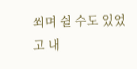쐬며 쉴 수도 있었고 내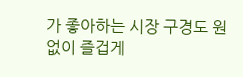가 좋아하는 시장 구경도 원없이 즐겁게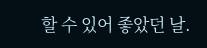할 수 있어 좋았던 날.